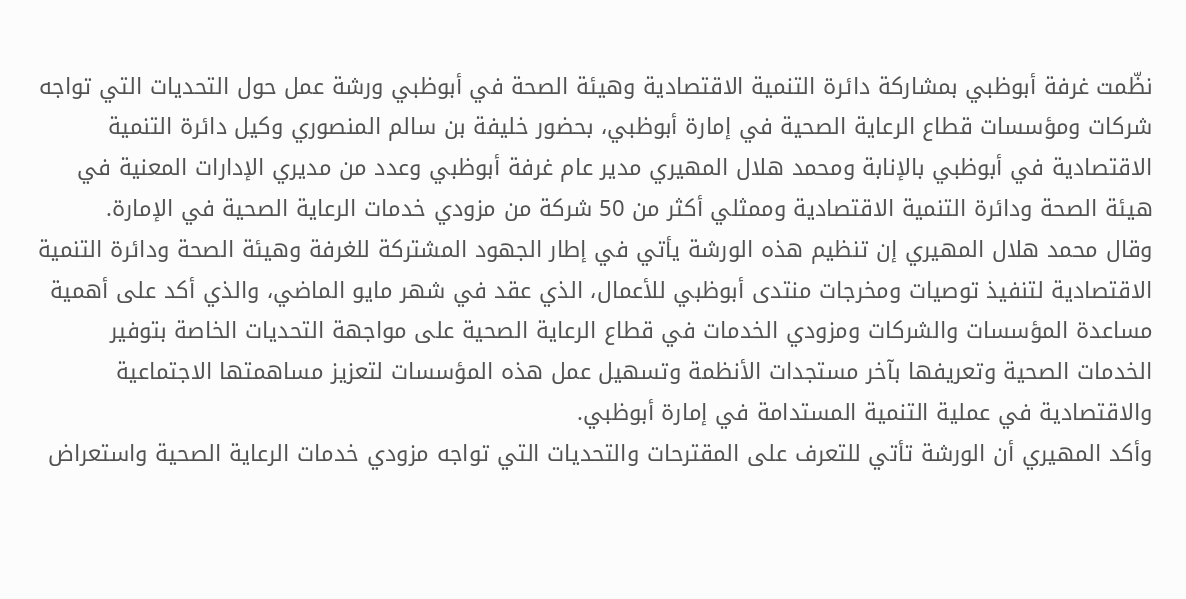نظّمت غرفة أبوظبي بمشاركة دائرة التنمية الاقتصادية وهيئة الصحة في أبوظبي ورشة عمل حول التحديات التي تواجه شركات ومؤسسات قطاع الرعاية الصحية في إمارة أبوظبي، بحضور خليفة بن سالم المنصوري وكيل دائرة التنمية الاقتصادية في أبوظبي بالإنابة ومحمد هلال المهيري مدير عام غرفة أبوظبي وعدد من مديري الإدارات المعنية في هيئة الصحة ودائرة التنمية الاقتصادية وممثلي أكثر من 50 شركة من مزودي خدمات الرعاية الصحية في الإمارة.
وقال محمد هلال المهيري إن تنظيم هذه الورشة يأتي في إطار الجهود المشتركة للغرفة وهيئة الصحة ودائرة التنمية الاقتصادية لتنفيذ توصيات ومخرجات منتدى أبوظبي للأعمال، الذي عقد في شهر مايو الماضي، والذي أكد على أهمية مساعدة المؤسسات والشركات ومزودي الخدمات في قطاع الرعاية الصحية على مواجهة التحديات الخاصة بتوفير الخدمات الصحية وتعريفها بآخر مستجدات الأنظمة وتسهيل عمل هذه المؤسسات لتعزيز مساهمتها الاجتماعية والاقتصادية في عملية التنمية المستدامة في إمارة أبوظبي.
وأكد المهيري أن الورشة تأتي للتعرف على المقترحات والتحديات التي تواجه مزودي خدمات الرعاية الصحية واستعراض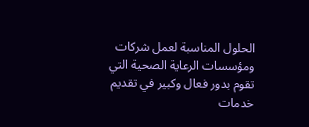الحلول المناسبة لعمل شركات ومؤسسات الرعاية الصحية التي تقوم بدور فعال وكبير في تقديم خدمات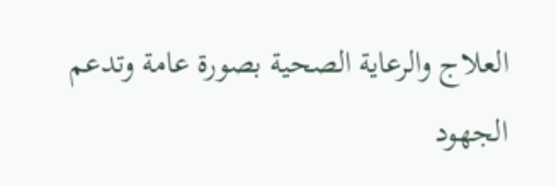العلاج والرعاية الصحية بصورة عامة وتدعم الجهود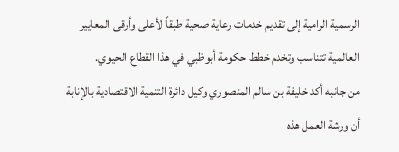الرسمية الرامية إلى تقديم خدمات رعاية صحية طبقاً لأعلى وأرقى المعايير العالمية تتناسب وتخدم خطط حكومة أبوظبي في هذا القطاع الحيوي.
من جانبه أكد خليفة بن سالم المنصوري وكيل دائرة التنمية الاقتصادية بالإنابة أن ورشة العمل هذه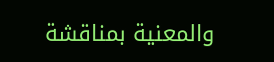والمعنية بمناقشة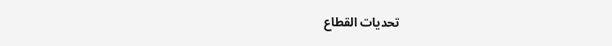تحديات القطاع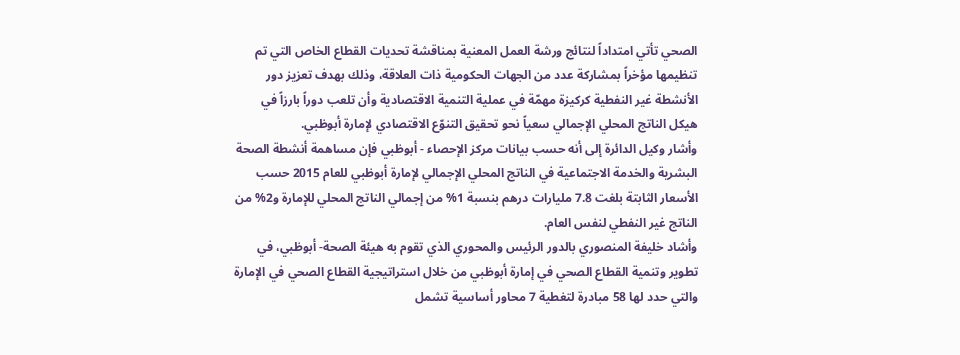الصحي تأتي امتداداً لنتائج ورشة العمل المعنية بمناقشة تحديات القطاع الخاص التي تم تنظيمها مؤخراً بمشاركة عدد من الجهات الحكومية ذات العلاقة، وذلك بهدف تعزيز دور الأنشطة غير النفطية كركيزة مهمّة في عملية التنمية الاقتصادية وأن تلعب دوراً بارزاً في هيكل الناتج المحلي الإجمالي سعياً نحو تحقيق التنوّع الاقتصادي لإمارة أبوظبي.
وأشار وكيل الدائرة إلى أنه حسب بيانات مركز الإحصاء - أبوظبي فإن مساهمة أنشطة الصحة البشرية والخدمة الاجتماعية في الناتج المحلي الإجمالي لإمارة أبوظبي للعام 2015 حسب الأسعار الثابتة بلغت 7.8 مليارات درهم بنسبة 1% من إجمالي الناتج المحلي للإمارة و2% من الناتج غير النفطي لنفس العام.
وأشاد خليفة المنصوري بالدور الرئيس والمحوري الذي تقوم به هيئة الصحة- أبوظبي، في تطوير وتنمية القطاع الصحي في إمارة أبوظبي من خلال استراتيجية القطاع الصحي في الإمارة والتي حدد لها 58 مبادرة لتغطية 7 محاور أساسية تشمل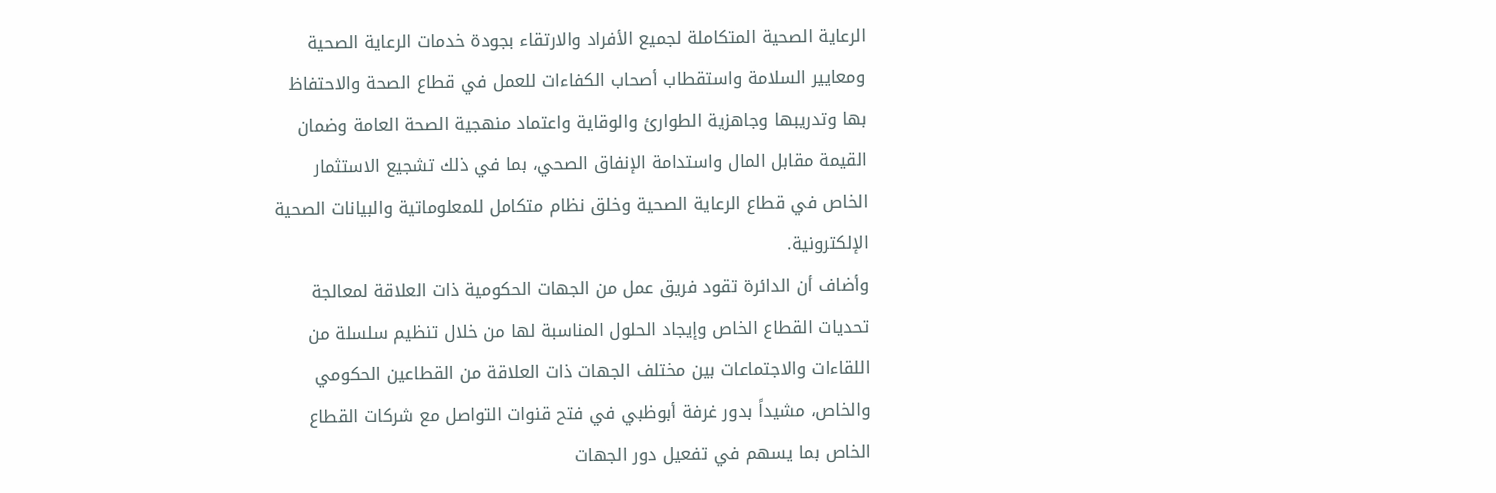الرعاية الصحية المتكاملة لجميع الأفراد والارتقاء بجودة خدمات الرعاية الصحية ومعايير السلامة واستقطاب أصحاب الكفاءات للعمل في قطاع الصحة والاحتفاظ بها وتدريبها وجاهزية الطوارئ والوقاية واعتماد منهجية الصحة العامة وضمان القيمة مقابل المال واستدامة الإنفاق الصحي، بما في ذلك تشجيع الاستثمار الخاص في قطاع الرعاية الصحية وخلق نظام متكامل للمعلوماتية والبيانات الصحية الإلكترونية.
وأضاف أن الدائرة تقود فريق عمل من الجهات الحكومية ذات العلاقة لمعالجة تحديات القطاع الخاص وإيجاد الحلول المناسبة لها من خلال تنظيم سلسلة من اللقاءات والاجتماعات بين مختلف الجهات ذات العلاقة من القطاعين الحكومي والخاص، مشيداً بدور غرفة أبوظبي في فتح قنوات التواصل مع شركات القطاع الخاص بما يسهم في تفعيل دور الجهات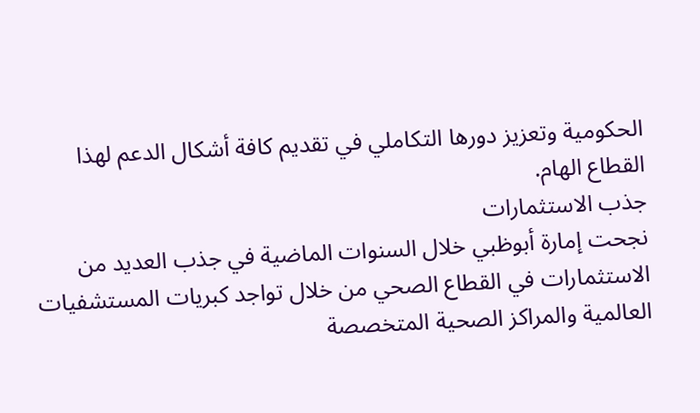الحكومية وتعزيز دورها التكاملي في تقديم كافة أشكال الدعم لهذا القطاع الهام.
جذب الاستثمارات
نجحت إمارة أبوظبي خلال السنوات الماضية في جذب العديد من الاستثمارات في القطاع الصحي من خلال تواجد كبريات المستشفيات العالمية والمراكز الصحية المتخصصة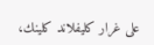على غرار كليفلاند كلينك،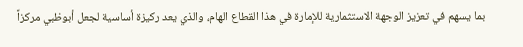بما يسهم في تعزيز الوجهة الاستثمارية للإمارة في هذا القطاع الهام، والذي يعد ركيزة أساسية لجعل أبوظبي مركزاً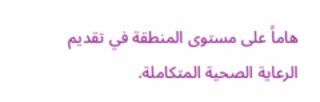هاماً على مستوى المنطقة في تقديم الرعاية الصحية المتكاملة.